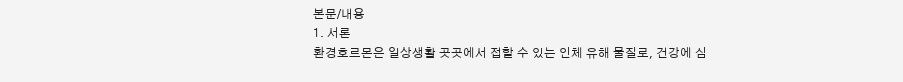본문/내용
1. 서론
환경호르몬은 일상생활 곳곳에서 접할 수 있는 인체 유해 물질로, 건강에 심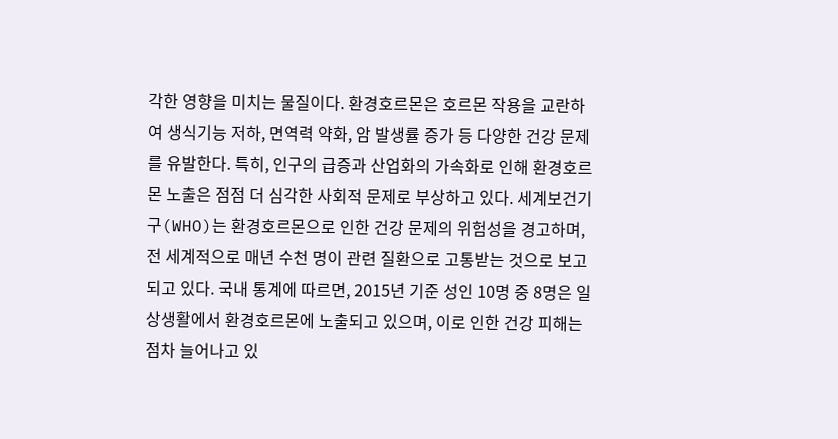각한 영향을 미치는 물질이다. 환경호르몬은 호르몬 작용을 교란하여 생식기능 저하, 면역력 약화, 암 발생률 증가 등 다양한 건강 문제를 유발한다. 특히, 인구의 급증과 산업화의 가속화로 인해 환경호르몬 노출은 점점 더 심각한 사회적 문제로 부상하고 있다. 세계보건기구(WHO)는 환경호르몬으로 인한 건강 문제의 위험성을 경고하며, 전 세계적으로 매년 수천 명이 관련 질환으로 고통받는 것으로 보고되고 있다. 국내 통계에 따르면, 2015년 기준 성인 10명 중 8명은 일상생활에서 환경호르몬에 노출되고 있으며, 이로 인한 건강 피해는 점차 늘어나고 있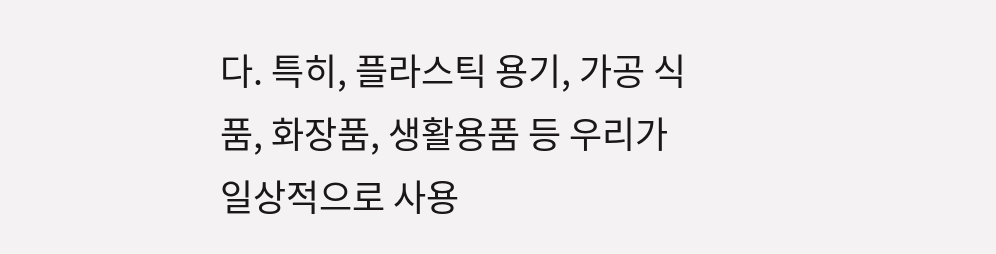다. 특히, 플라스틱 용기, 가공 식품, 화장품, 생활용품 등 우리가 일상적으로 사용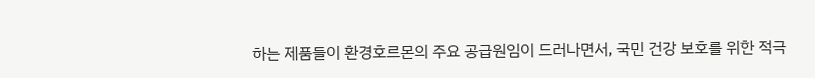하는 제품들이 환경호르몬의 주요 공급원임이 드러나면서, 국민 건강 보호를 위한 적극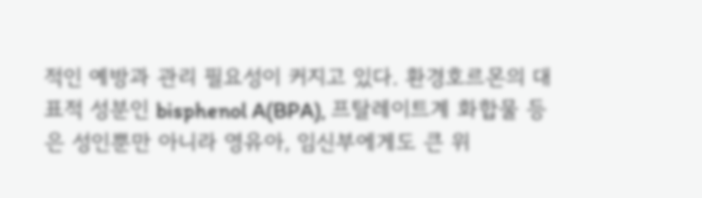적인 예방과 관리 필요성이 커지고 있다. 환경호르몬의 대표적 성분인 bisphenol A(BPA), 프탈레이트계 화합물 등은 성인뿐만 아니라 영유아, 임신부에게도 큰 위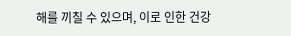해를 끼칠 수 있으며, 이로 인한 건강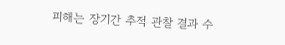피해는 장기간 추적 관찰 결과 수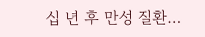십 년 후 만성 질환…